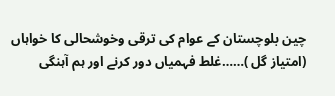چین بلوچستان کے عوام کی ترقی وخوشحالی کا خواہاں
(امتیاز گل )……غلط فہمیاں دور کرنے اور ہم آہنگی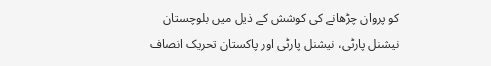کو پروان چڑھانے کی کوشش کے ذیل میں بلوچستان نیشنل پارٹی، نیشنل پارٹی اور پاکستان تحریک انصاف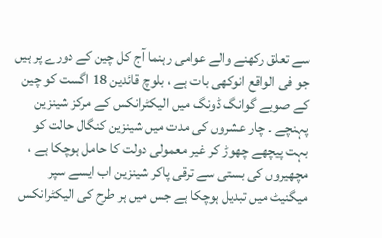سے تعلق رکھنے والے عوامی رہنما آج کل چین کے دورے پر ہیں
جو فی الواقع انوکھی بات ہے ، بلوچ قائدین 18 اگست کو چین کے صوبے گوانگ ڈونگ میں الیکٹرانکس کے مرکز شینزین پہنچے ۔ چار عشروں کی مدت میں شینزین کنگال حالت کو بہت پیچھے چھوڑ کر غیر معمولی دولت کا حامل ہوچکا ہے ، مچھیروں کی بستی سے ترقی پاکر شینزین اب ایسے سپر میگنیٹ میں تبدیل ہوچکا ہے جس میں ہر طرح کی الیکٹرانکس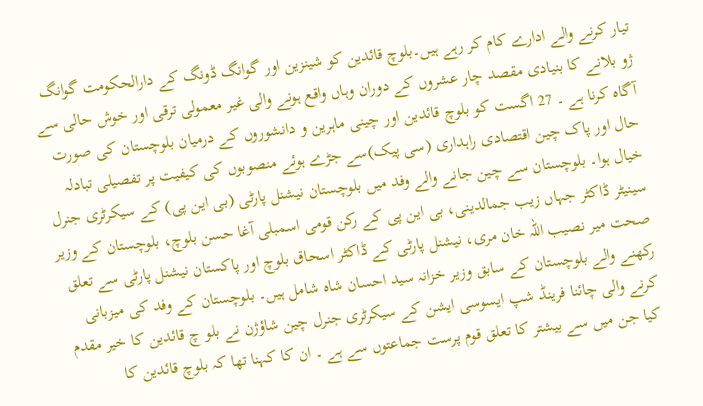تیار کرنے والے ادارے کام کر رہے ہیں۔بلوچ قائدین کو شینزین اور گوانگ ڈونگ کے دارالحکومت گوانگ ژو بلانے کا بنیادی مقصد چار عشروں کے دوران وہاں واقع ہونے والی غیر معمولی ترقی اور خوش حالی سے آگاہ کرنا ہے ۔ 27 اگست کو بلوچ قائدین اور چینی ماہرین و دانشوروں کے درمیان بلوچستان کی صورت حال اور پاک چین اقتصادی راہداری (سی پیک)سے جڑے ہوئے منصوبوں کی کیفیت پر تفصیلی تبادلہ خیال ہوا۔ بلوچستان سے چین جانے والے وفد میں بلوچستان نیشنل پارٹی (بی این پی) کے سیکرٹری جنرل سینیٹر ڈاکٹر جہاں زیب جمالدینی، بی این پی کے رکن قومی اسمبلی آغا حسن بلوچ، بلوچستان کے وزیر صحت میر نصیب اللہ خان مری، نیشنل پارٹی کے ڈاکٹر اسحاق بلوچ اور پاکستان نیشنل پارٹی سے تعلق رکھنے والے بلوچستان کے سابق وزیر خزانہ سید احسان شاہ شامل ہیں۔ بلوچستان کے وفد کی میزبانی کرنے والی چائنا فرینڈ شپ ایسوسی ایشن کے سیکرٹری جنرل چین شاؤژن نے بلو چ قائدین کا خیر مقدم کیا جن میں سے بیشتر کا تعلق قوم پرست جماعتوں سے ہے ۔ ان کا کہنا تھا کہ بلوچ قائدین کا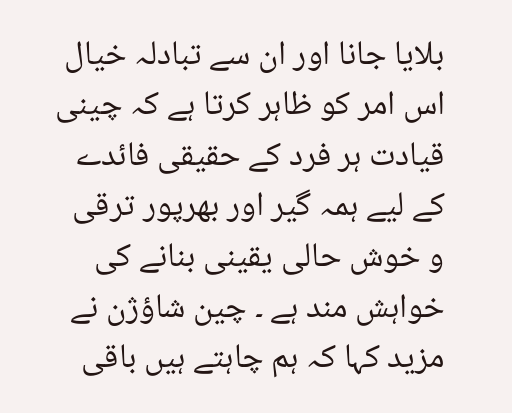بلایا جانا اور ان سے تبادلہ خیال اس امر کو ظاہر کرتا ہے کہ چینی قیادت ہر فرد کے حقیقی فائدے کے لیے ہمہ گیر اور بھرپور ترقی و خوش حالی یقینی بنانے کی خواہش مند ہے ۔ چین شاؤژن نے مزید کہا کہ ہم چاہتے ہیں باقی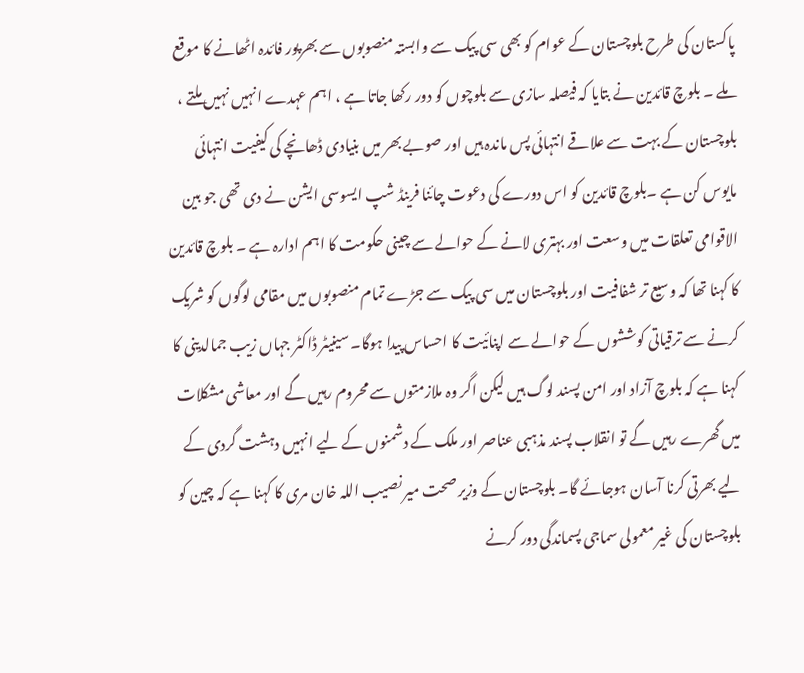پاکستان کی طرح بلوچستان کے عوام کو بھی سی پیک سے وابستہ منصوبوں سے بھرپور فائدہ اٹھانے کا موقع ملے ۔ بلوچ قائدین نے بتایا کہ فیصلہ سازی سے بلوچوں کو دور رکھا جاتا ہے ، اہم عہدے انہیں نہیں ملتے ، بلوچستان کے بہت سے علاقے انتہائی پس ماندہ ہیں اور صوبے بھر میں بنیادی ڈھانچے کی کیفیت انتہائی مایوس کن ہے ۔بلوچ قائدین کو اس دورے کی دعوت چائنا فرینڈ شپ ایسوسی ایشن نے دی تھی جو بین الاقوامی تعلقات میں وسعت اور بہتری لانے کے حوالے سے چینی حکومت کا اہم ادارہ ہے ۔ بلوچ قائدین کا کہنا تھا کہ وسیع تر شفافیت اور بلوچستان میں سی پیک سے جڑے تمام منصوبوں میں مقامی لوگوں کو شریک کرنے سے ترقیاتی کوششوں کے حوالے سے اپنائیت کا احساس پیدا ہوگا۔ سینیٹر ڈاکٹر جہاں زیب جمالدینی کا کہنا ہے کہ بلوچ آزاد اور امن پسند لوگ ہیں لیکن اگر وہ ملازمتوں سے محروم رہیں گے اور معاشی مشکلات میں گھرے رہیں گے تو انقلاب پسند مذہبی عناصر اور ملک کے دشمنوں کے لیے انہیں دہشت گردی کے لیے بھرتی کرنا آسان ہوجائے گا۔ بلوچستان کے وزیر صحت میر نصیب اللہ خان مری کا کہنا ہے کہ چین کو بلوچستان کی غیر معمولی سماجی پسماندگی دور کرنے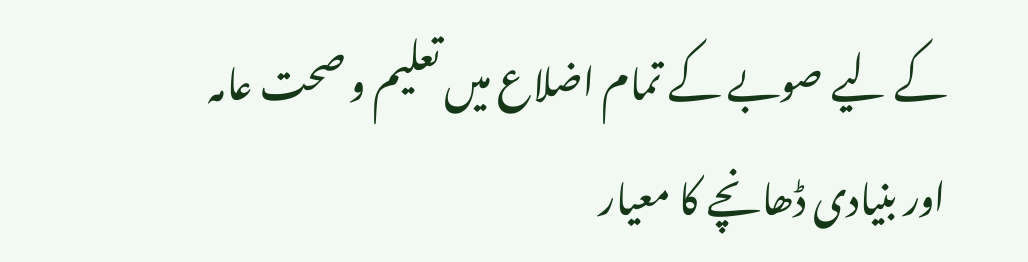کے لیے صوبے کے تمام اضلاع میں تعلیم و صحت عامہ اور بنیادی ڈھانچے کا معیار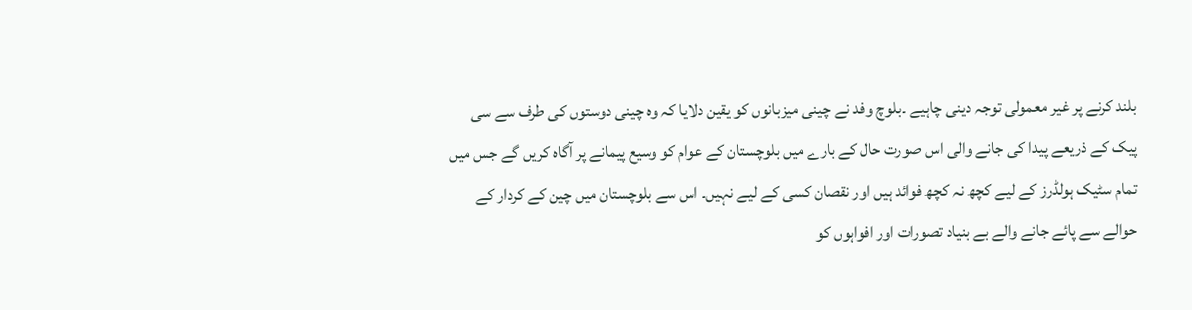بلند کرنے پر غیر معمولی توجہ دینی چاہیے ۔بلوچ وفد نے چینی میزبانوں کو یقین دلایا کہ وہ چینی دوستوں کی طرف سے سی پیک کے ذریعے پیدا کی جانے والی اس صورت حال کے بارے میں بلوچستان کے عوام کو وسیع پیمانے پر آگاہ کریں گے جس میں تمام سٹیک ہولڈرز کے لیے کچھ نہ کچھ فوائد ہیں اور نقصان کسی کے لیے نہیں۔ اس سے بلوچستان میں چین کے کردار کے حوالے سے پائے جانے والے بے بنیاد تصورات اور افواہوں کو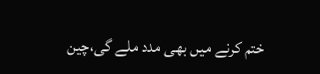ختم کرنے میں بھی مدد ملے گی،چین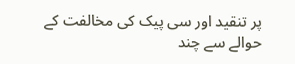پر تنقید اور سی پیک کی مخالفت کے حوالے سے چند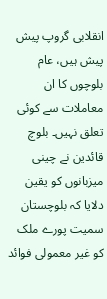انقلابی گروپ پیش پیش ہیں، عام بلوچوں کا ان معاملات سے کوئی تعلق نہیں۔ بلوچ قائدین نے چینی میزبانوں کو یقین دلایا کہ بلوچستان سمیت پورے ملک کو غیر معمولی فوائد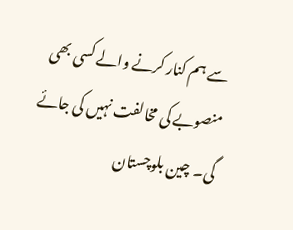سے ہم کنار کرنے والے کسی بھی منصوبے کی مخالفت نہیں کی جائے گی۔ چین بلوچستان